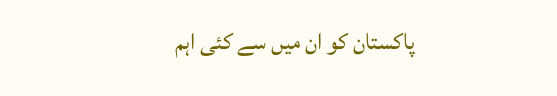پاکستان کو ان میں سے کئی اہم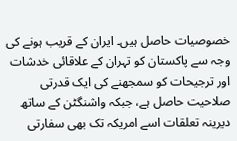خصوصیات حاصل ہیں۔ ایران کے قریب ہونے کی وجہ سے پاکستان کو تہران کے علاقائی خدشات اور ترجیحات کو سمجھنے کی ایک قدرتی صلاحیت حاصل ہے، جبکہ واشنگٹن کے ساتھ دیرینہ تعلقات اسے امریکہ تک بھی سفارتی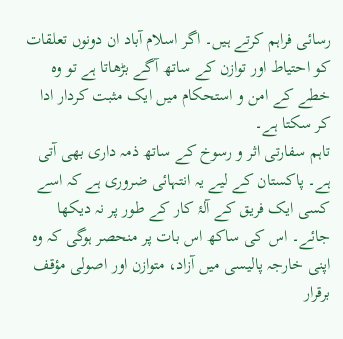رسائی فراہم کرتے ہیں۔ اگر اسلام آباد ان دونوں تعلقات کو احتیاط اور توازن کے ساتھ آگے بڑھاتا ہے تو وہ خطے کے امن و استحکام میں ایک مثبت کردار ادا کر سکتا ہے۔
تاہم سفارتی اثر و رسوخ کے ساتھ ذمہ داری بھی آتی ہے۔ پاکستان کے لیے یہ انتہائی ضروری ہے کہ اسے کسی ایک فریق کے آلۂ کار کے طور پر نہ دیکھا جائے۔ اس کی ساکھ اس بات پر منحصر ہوگی کہ وہ اپنی خارجہ پالیسی میں آزاد، متوازن اور اصولی مؤقف برقرار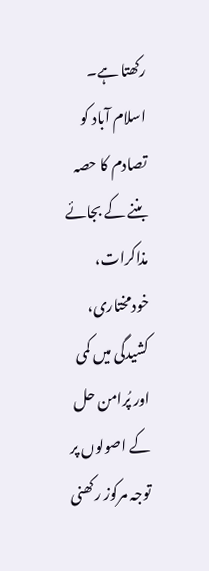رکھتا ہے۔ اسلام آباد کو تصادم کا حصہ بننے کے بجائے مذاکرات، خودمختاری، کشیدگی میں کمی اور پُرامن حل کے اصولوں پر توجہ مرکوز رکھنی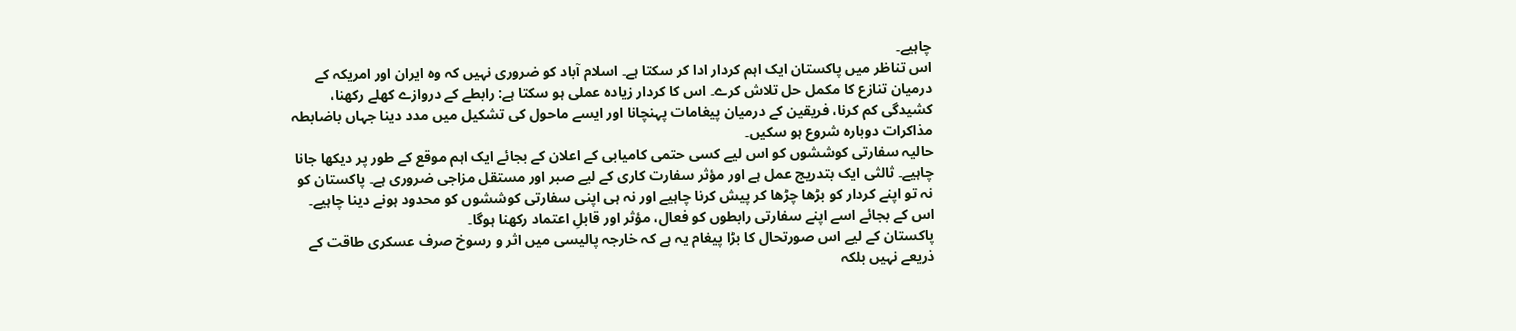چاہیے۔
اس تناظر میں پاکستان ایک اہم کردار ادا کر سکتا ہے۔ اسلام آباد کو ضروری نہیں کہ وہ ایران اور امریکہ کے درمیان تنازع کا مکمل حل تلاش کرے۔ اس کا کردار زیادہ عملی ہو سکتا ہے: رابطے کے دروازے کھلے رکھنا، کشیدگی کم کرنا، فریقین کے درمیان پیغامات پہنچانا اور ایسے ماحول کی تشکیل میں مدد دینا جہاں باضابطہ مذاکرات دوبارہ شروع ہو سکیں۔
حالیہ سفارتی کوششوں کو اس لیے کسی حتمی کامیابی کے اعلان کے بجائے ایک اہم موقع کے طور پر دیکھا جانا چاہیے۔ ثالثی ایک بتدریج عمل ہے اور مؤثر سفارت کاری کے لیے صبر اور مستقل مزاجی ضروری ہے۔ پاکستان کو نہ تو اپنے کردار کو بڑھا چڑھا کر پیش کرنا چاہیے اور نہ ہی اپنی سفارتی کوششوں کو محدود ہونے دینا چاہیے۔ اس کے بجائے اسے اپنے سفارتی رابطوں کو فعال، مؤثر اور قابلِ اعتماد رکھنا ہوگا۔
پاکستان کے لیے اس صورتحال کا بڑا پیغام یہ ہے کہ خارجہ پالیسی میں اثر و رسوخ صرف عسکری طاقت کے ذریعے نہیں بلکہ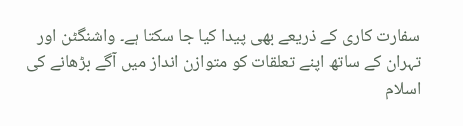سفارت کاری کے ذریعے بھی پیدا کیا جا سکتا ہے۔ واشنگٹن اور تہران کے ساتھ اپنے تعلقات کو متوازن انداز میں آگے بڑھانے کی اسلام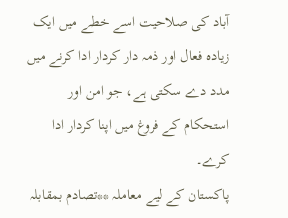آباد کی صلاحیت اسے خطے میں ایک زیادہ فعال اور ذمہ دار کردار ادا کرنے میں مدد دے سکتی ہے، جو امن اور استحکام کے فروغ میں اپنا کردار ادا کرے۔
پاکستان کے لیے معاملہ **تصادم بمقابلہ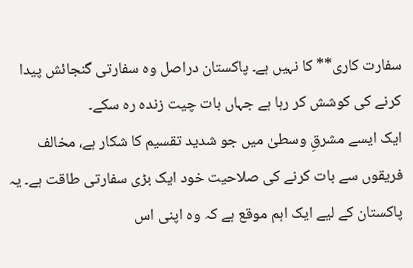سفارت کاری** کا نہیں ہے۔ پاکستان دراصل وہ سفارتی گنجائش پیدا کرنے کی کوشش کر رہا ہے جہاں بات چیت زندہ رہ سکے۔
ایک ایسے مشرقِ وسطیٰ میں جو شدید تقسیم کا شکار ہے، مخالف فریقوں سے بات کرنے کی صلاحیت خود ایک بڑی سفارتی طاقت ہے۔ یہ پاکستان کے لیے ایک اہم موقع ہے کہ وہ اپنی اس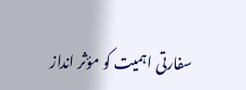سفارتی اہمیت کو مؤثر انداز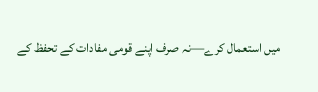میں استعمال کرے—نہ صرف اپنے قومی مفادات کے تحفظ کے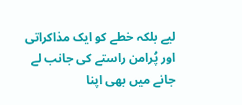لیے بلکہ خطے کو ایک مذاکراتی اور پُرامن راستے کی جانب لے جانے میں بھی اپنا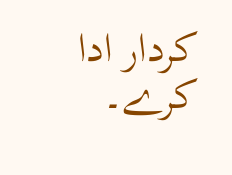کردار ادا کرے۔